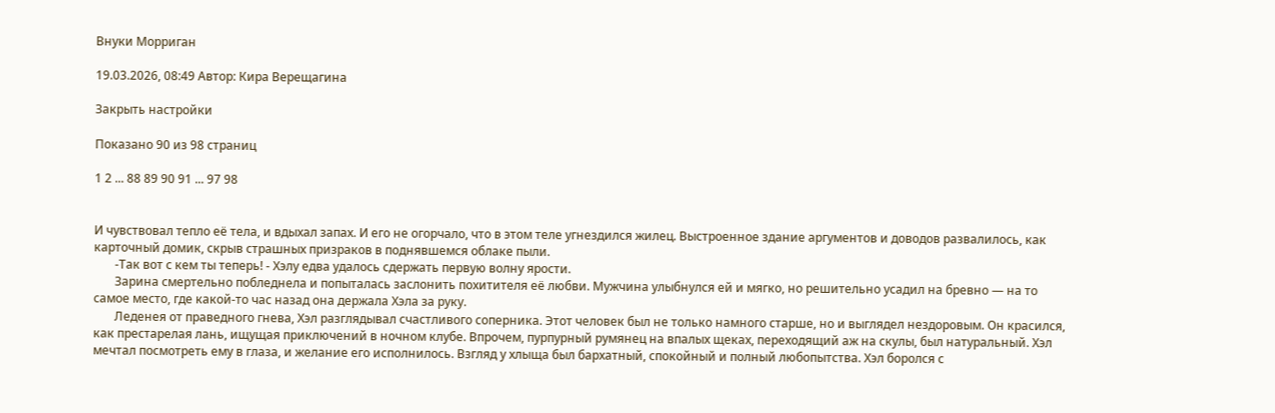Внуки Морриган

19.03.2026, 08:49 Автор: Кира Верещагина

Закрыть настройки

Показано 90 из 98 страниц

1 2 ... 88 89 90 91 ... 97 98


И чувствовал тепло её тела, и вдыхал запах. И его не огорчало, что в этом теле угнездился жилец. Выстроенное здание аргументов и доводов развалилось, как карточный домик, скрыв страшных призраков в поднявшемся облаке пыли.
       -Так вот с кем ты теперь! - Хэлу едва удалось сдержать первую волну ярости.
       Зарина смертельно побледнела и попыталась заслонить похитителя её любви. Мужчина улыбнулся ей и мягко, но решительно усадил на бревно — на то самое место, где какой-то час назад она держала Хэла за руку.
       Леденея от праведного гнева, Хэл разглядывал счастливого соперника. Этот человек был не только намного старше, но и выглядел нездоровым. Он красился, как престарелая лань, ищущая приключений в ночном клубе. Впрочем, пурпурный румянец на впалых щеках, переходящий аж на скулы, был натуральный. Хэл мечтал посмотреть ему в глаза, и желание его исполнилось. Взгляд у хлыща был бархатный, спокойный и полный любопытства. Хэл боролся с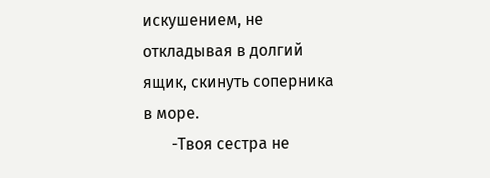искушением, не откладывая в долгий ящик, скинуть соперника в море.
       -Твоя сестра не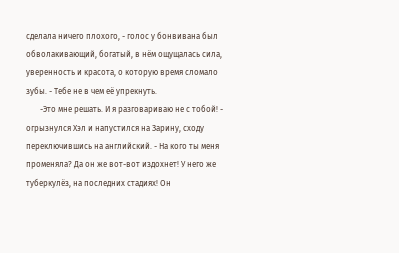сделала ничего плохого, - голос у бонвивана был обволакивающий, богатый, в нём ощущалась сила, уверенность и красота, о которую время сломало зубы. - Тебе не в чем её упрекнуть.
       -Это мне решать. И я разговариваю не с тобой! - огрызнулся Хэл и напустился на Зарину, сходу переключившись на английский. - На кого ты меня променяла? Да он же вот-вот издохнет! У него же туберкулёз, на последних стадиях! Он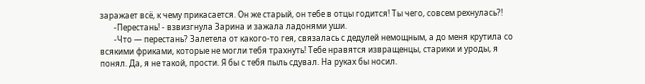заражает всё, к чему прикасается. Он же старый, он тебе в отцы годится! Ты чего, совсем рехнулась?!
       -Перестань! - взвизгнула Зарина и зажала ладонями уши.
       -Что — перестань? Залетела от какого-то гея, связалась с дедулей немощным, а до меня крутила со всякими фриками, которые не могли тебя трахнуть! Тебе нравятся извращенцы, старики и уроды, я понял. Да, я не такой, прости. Я бы с тебя пыль сдувал. На руках бы носил.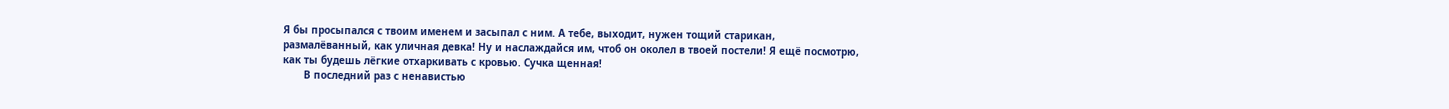Я бы просыпался с твоим именем и засыпал с ним. А тебе, выходит, нужен тощий старикан, размалёванный, как уличная девка! Ну и наслаждайся им, чтоб он околел в твоей постели! Я ещё посмотрю, как ты будешь лёгкие отхаркивать с кровью. Сучка щенная!
       В последний раз с ненавистью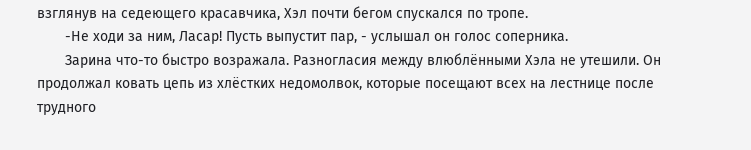взглянув на седеющего красавчика, Хэл почти бегом спускался по тропе.
       -Не ходи за ним, Ласар! Пусть выпустит пар, - услышал он голос соперника.
       Зарина что-то быстро возражала. Разногласия между влюблёнными Хэла не утешили. Он продолжал ковать цепь из хлёстких недомолвок, которые посещают всех на лестнице после трудного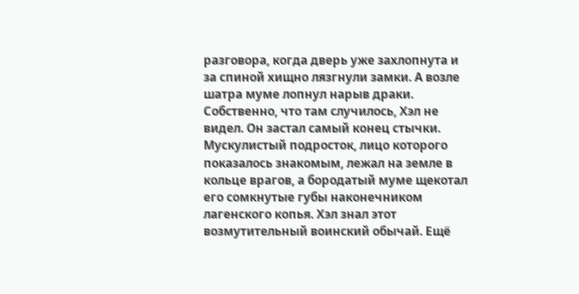разговора, когда дверь уже захлопнута и за спиной хищно лязгнули замки. А возле шатра муме лопнул нарыв драки. Собственно, что там случилось, Хэл не видел. Он застал самый конец стычки. Мускулистый подросток, лицо которого показалось знакомым, лежал на земле в кольце врагов, а бородатый муме щекотал его сомкнутые губы наконечником лагенского копья. Хэл знал этот возмутительный воинский обычай. Ещё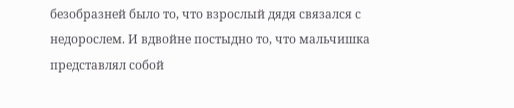безобразней было то, что взрослый дядя связался с недорослем. И вдвойне постыдно то, что мальчишка представлял собой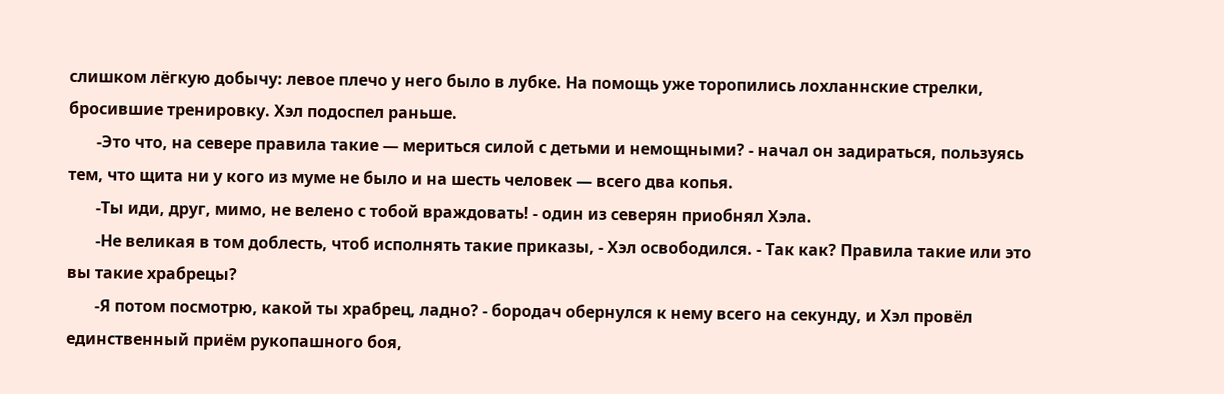слишком лёгкую добычу: левое плечо у него было в лубке. На помощь уже торопились лохланнские стрелки, бросившие тренировку. Хэл подоспел раньше.
       -Это что, на севере правила такие — мериться силой с детьми и немощными? - начал он задираться, пользуясь тем, что щита ни у кого из муме не было и на шесть человек — всего два копья.
       -Ты иди, друг, мимо, не велено с тобой враждовать! - один из северян приобнял Хэла.
       -Не великая в том доблесть, чтоб исполнять такие приказы, - Хэл освободился. - Так как? Правила такие или это вы такие храбрецы?
       -Я потом посмотрю, какой ты храбрец, ладно? - бородач обернулся к нему всего на секунду, и Хэл провёл единственный приём рукопашного боя,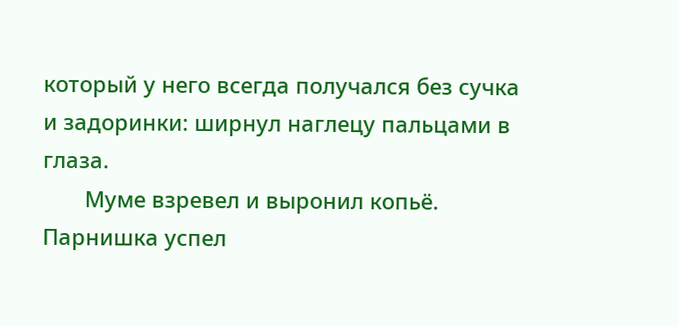который у него всегда получался без сучка и задоринки: ширнул наглецу пальцами в глаза.
       Муме взревел и выронил копьё. Парнишка успел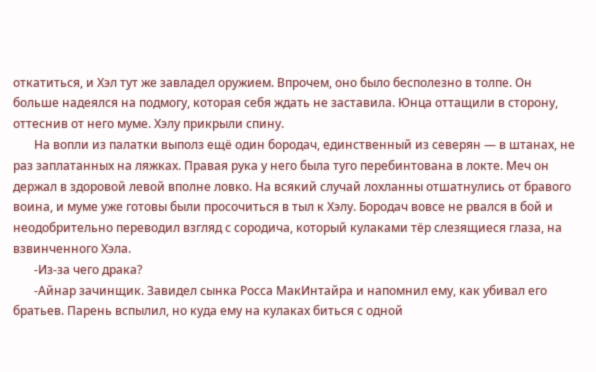откатиться, и Хэл тут же завладел оружием. Впрочем, оно было бесполезно в толпе. Он больше надеялся на подмогу, которая себя ждать не заставила. Юнца оттащили в сторону, оттеснив от него муме. Хэлу прикрыли спину.
       На вопли из палатки выполз ещё один бородач, единственный из северян — в штанах, не раз заплатанных на ляжках. Правая рука у него была туго перебинтована в локте. Меч он держал в здоровой левой вполне ловко. На всякий случай лохланны отшатнулись от бравого воина, и муме уже готовы были просочиться в тыл к Хэлу. Бородач вовсе не рвался в бой и неодобрительно переводил взгляд с сородича, который кулаками тёр слезящиеся глаза, на взвинченного Хэла.
       -Из-за чего драка?
       -Айнар зачинщик. Завидел сынка Росса МакИнтайра и напомнил ему, как убивал его братьев. Парень вспылил, но куда ему на кулаках биться с одной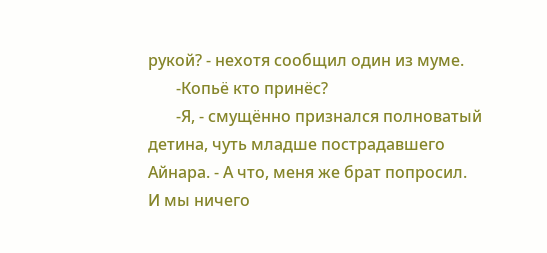рукой? - нехотя сообщил один из муме.
       -Копьё кто принёс?
       -Я, - смущённо признался полноватый детина, чуть младше пострадавшего Айнара. - А что, меня же брат попросил. И мы ничего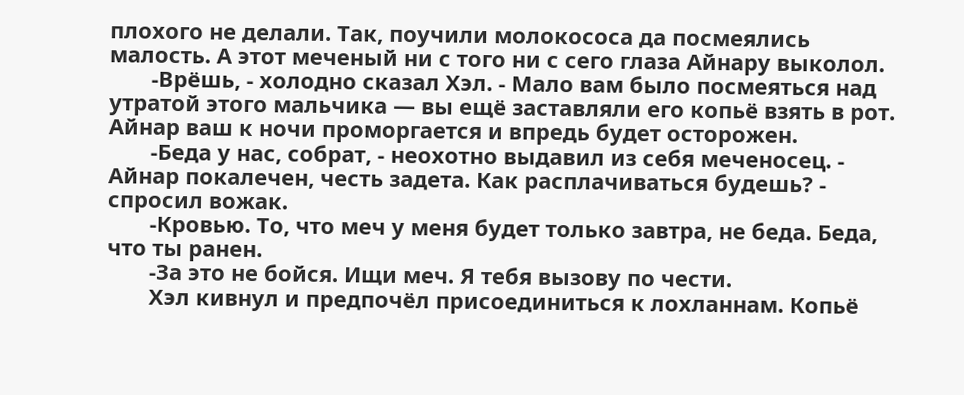плохого не делали. Так, поучили молокососа да посмеялись малость. А этот меченый ни с того ни с сего глаза Айнару выколол.
       -Врёшь, - холодно сказал Хэл. - Мало вам было посмеяться над утратой этого мальчика — вы ещё заставляли его копьё взять в рот. Айнар ваш к ночи проморгается и впредь будет осторожен.
       -Беда у нас, собрат, - неохотно выдавил из себя меченосец. - Айнар покалечен, честь задета. Как расплачиваться будешь? - спросил вожак.
       -Кровью. То, что меч у меня будет только завтра, не беда. Беда, что ты ранен.
       -За это не бойся. Ищи меч. Я тебя вызову по чести.
       Хэл кивнул и предпочёл присоединиться к лохланнам. Копьё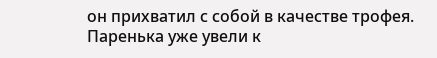он прихватил с собой в качестве трофея. Паренька уже увели к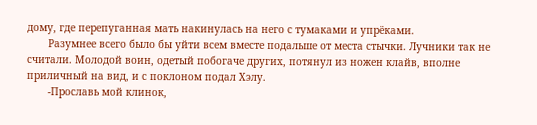дому, где перепуганная мать накинулась на него с тумаками и упрёками.
       Разумнее всего было бы уйти всем вместе подальше от места стычки. Лучники так не считали. Молодой воин, одетый побогаче других, потянул из ножен клайв, вполне приличный на вид, и с поклоном подал Хэлу.
       -Прославь мой клинок,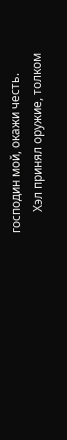господин мой, окажи честь.
       Хэл принял оружие, толком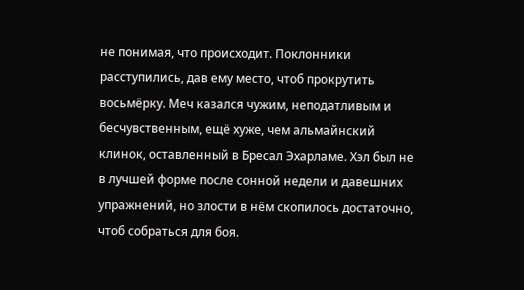не понимая, что происходит. Поклонники расступились, дав ему место, чтоб прокрутить восьмёрку. Меч казался чужим, неподатливым и бесчувственным, ещё хуже, чем альмайнский клинок, оставленный в Бресал Эхарламе. Хэл был не в лучшей форме после сонной недели и давешних упражнений, но злости в нём скопилось достаточно, чтоб собраться для боя.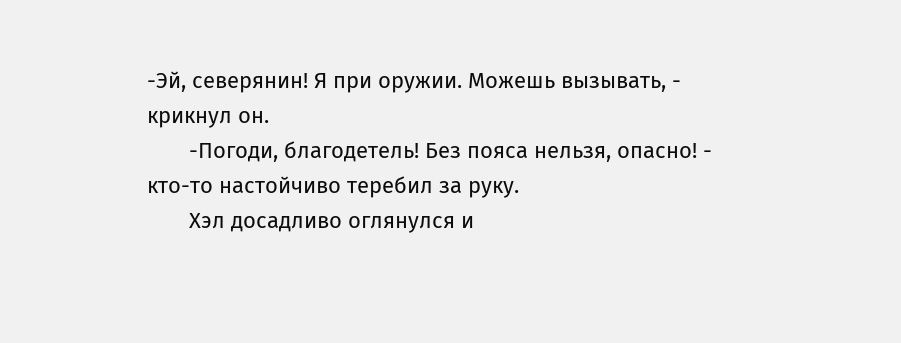-Эй, северянин! Я при оружии. Можешь вызывать, - крикнул он.
       -Погоди, благодетель! Без пояса нельзя, опасно! - кто-то настойчиво теребил за руку.
       Хэл досадливо оглянулся и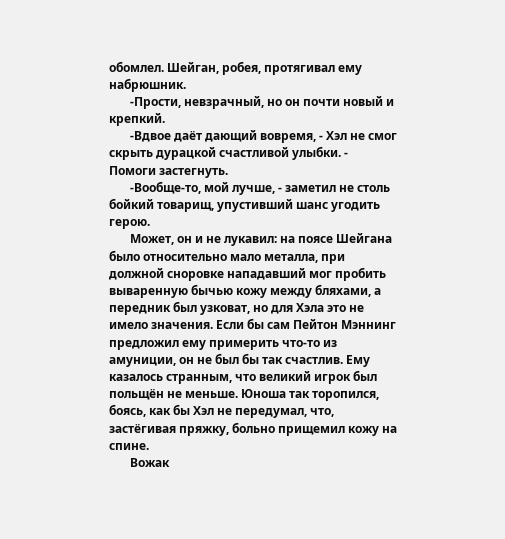обомлел. Шейган, робея, протягивал ему набрюшник.
       -Прости, невзрачный, но он почти новый и крепкий.
       -Вдвое даёт дающий вовремя, - Хэл не смог скрыть дурацкой счастливой улыбки. - Помоги застегнуть.
       -Вообще-то, мой лучше, - заметил не столь бойкий товарищ, упустивший шанс угодить герою.
       Может, он и не лукавил: на поясе Шейгана было относительно мало металла, при должной сноровке нападавший мог пробить вываренную бычью кожу между бляхами, а передник был узковат, но для Хэла это не имело значения. Если бы сам Пейтон Мэннинг предложил ему примерить что-то из амуниции, он не был бы так счастлив. Ему казалось странным, что великий игрок был польщён не меньше. Юноша так торопился, боясь, как бы Хэл не передумал, что, застёгивая пряжку, больно прищемил кожу на спине.
       Вожак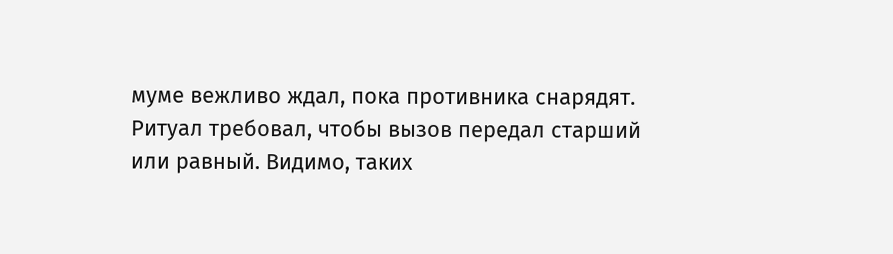муме вежливо ждал, пока противника снарядят. Ритуал требовал, чтобы вызов передал старший или равный. Видимо, таких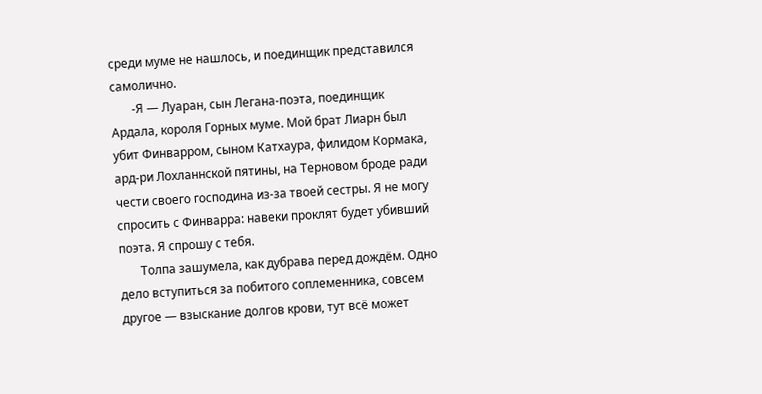среди муме не нашлось, и поединщик представился самолично.
       -Я — Луаран, сын Легана-поэта, поединщик Ардала, короля Горных муме. Мой брат Лиарн был убит Финварром, сыном Катхаура, филидом Кормака, ард-ри Лохланнской пятины, на Терновом броде ради чести своего господина из-за твоей сестры. Я не могу спросить с Финварра: навеки проклят будет убивший поэта. Я спрошу с тебя.
       Толпа зашумела, как дубрава перед дождём. Одно дело вступиться за побитого соплеменника, совсем другое — взыскание долгов крови, тут всё может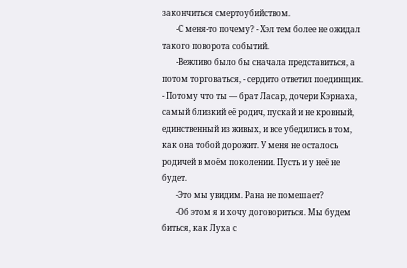закончиться смертоубийством.
       -С меня-то почему? - Хэл тем более не ожидал такого поворота событий.
       -Вежливо было бы сначала представиться, а потом торговаться, - сердито ответил поединщик. - Потому что ты — брат Ласар, дочери Кэрнаха, самый близкий её родич, пускай и не кровный, единственный из живых, и все убедились в том, как она тобой дорожит. У меня не осталось родичей в моём поколении. Пусть и у неё не будет.
       -Это мы увидим. Рана не помешает?
       -Об этом я и хочу договориться. Мы будем биться, как Луха с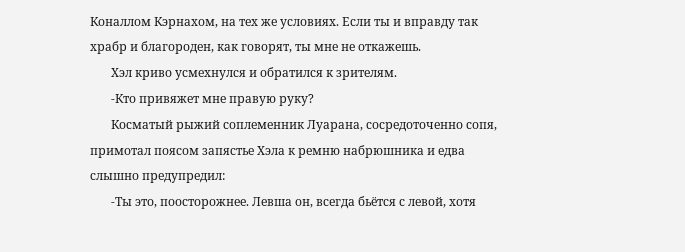Коналлом Кэрнахом, на тех же условиях. Если ты и вправду так храбр и благороден, как говорят, ты мне не откажешь.
       Хэл криво усмехнулся и обратился к зрителям.
       -Кто привяжет мне правую руку?
       Косматый рыжий соплеменник Луарана, сосредоточенно сопя, примотал поясом запястье Хэла к ремню набрюшника и едва слышно предупредил:
       -Ты это, поосторожнее. Левша он, всегда бьётся с левой, хотя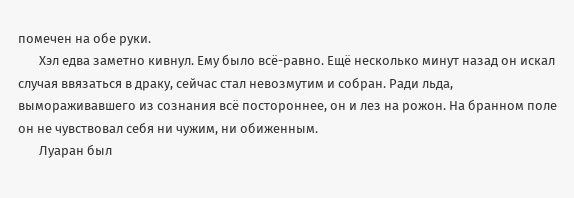помечен на обе руки.
       Хэл едва заметно кивнул. Ему было всё-равно. Ещё несколько минут назад он искал случая ввязаться в драку, сейчас стал невозмутим и собран. Ради льда, вымораживавшего из сознания всё постороннее, он и лез на рожон. На бранном поле он не чувствовал себя ни чужим, ни обиженным.
       Луаран был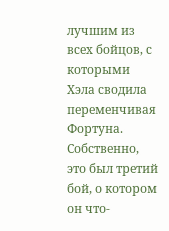лучшим из всех бойцов, с которыми Хэла сводила переменчивая Фортуна. Собственно, это был третий бой, о котором он что-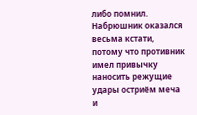либо помнил. Набрюшник оказался весьма кстати, потому что противник имел привычку наносить режущие удары остриём меча и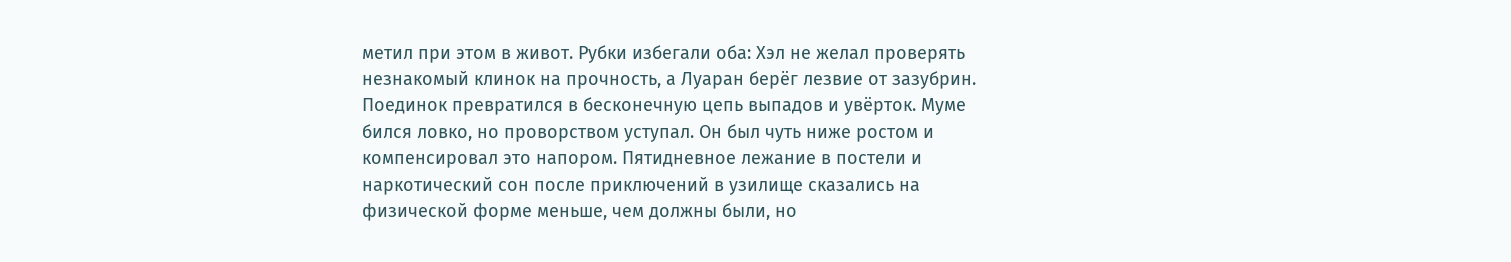метил при этом в живот. Рубки избегали оба: Хэл не желал проверять незнакомый клинок на прочность, а Луаран берёг лезвие от зазубрин. Поединок превратился в бесконечную цепь выпадов и увёрток. Муме бился ловко, но проворством уступал. Он был чуть ниже ростом и компенсировал это напором. Пятидневное лежание в постели и наркотический сон после приключений в узилище сказались на физической форме меньше, чем должны были, но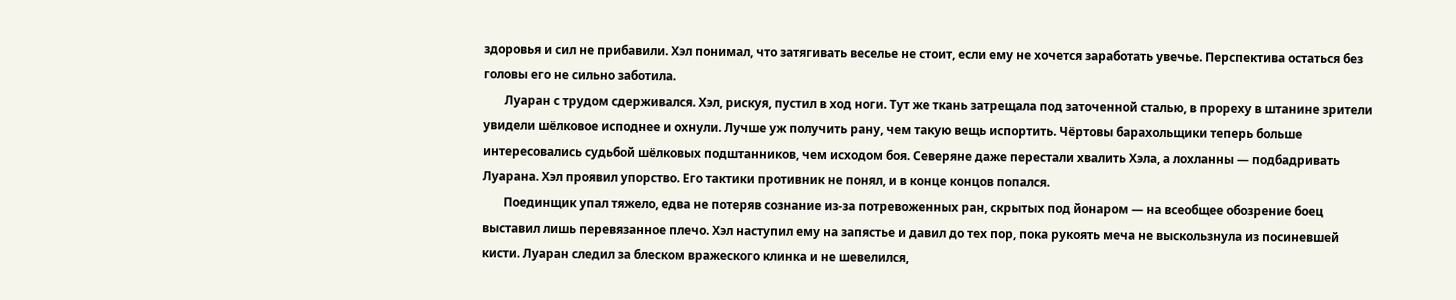здоровья и сил не прибавили. Хэл понимал, что затягивать веселье не стоит, если ему не хочется заработать увечье. Перспектива остаться без головы его не сильно заботила.
       Луаран с трудом сдерживался. Хэл, рискуя, пустил в ход ноги. Тут же ткань затрещала под заточенной сталью, в прореху в штанине зрители увидели шёлковое исподнее и охнули. Лучше уж получить рану, чем такую вещь испортить. Чёртовы барахольщики теперь больше интересовались судьбой шёлковых подштанников, чем исходом боя. Северяне даже перестали хвалить Хэла, а лохланны — подбадривать Луарана. Хэл проявил упорство. Его тактики противник не понял, и в конце концов попался.
       Поединщик упал тяжело, едва не потеряв сознание из-за потревоженных ран, скрытых под йонаром — на всеобщее обозрение боец выставил лишь перевязанное плечо. Хэл наступил ему на запястье и давил до тех пор, пока рукоять меча не выскользнула из посиневшей кисти. Луаран следил за блеском вражеского клинка и не шевелился,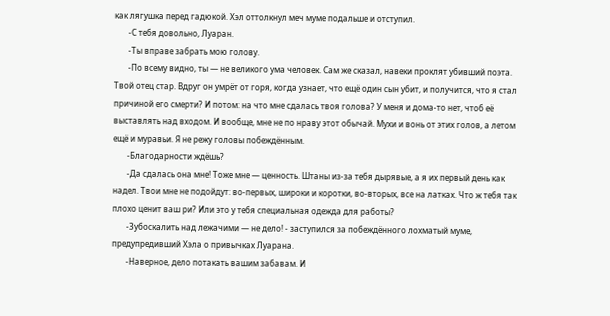как лягушка перед гадюкой. Хэл оттолкнул меч муме подальше и отступил.
       -С тебя довольно, Луаран.
       -Ты вправе забрать мою голову.
       -По всему видно, ты — не великого ума человек. Сам же сказал, навеки проклят убивший поэта. Твой отец стар. Вдруг он умрёт от горя, когда узнает, что ещё один сын убит, и получится, что я стал причиной его смерти? И потом: на что мне сдалась твоя голова? У меня и дома-то нет, чтоб её выставлять над входом. И вообще, мне не по нраву этот обычай. Мухи и вонь от этих голов, а летом ещё и муравьи. Я не режу головы побеждённым.
       -Благодарности ждёшь?
       -Да сдалась она мне! Тоже мне — ценность. Штаны из-за тебя дырявые, а я их первый день как надел. Твои мне не подойдут: во-первых, широки и коротки, во-вторых, все на латках. Что ж тебя так плохо ценит ваш ри? Или это у тебя специальная одежда для работы?
       -Зубоскалить над лежачими — не дело! - заступился за побеждённого лохматый муме, предупредивший Хэла о привычках Луарана.
       -Наверное, дело потакать вашим забавам. И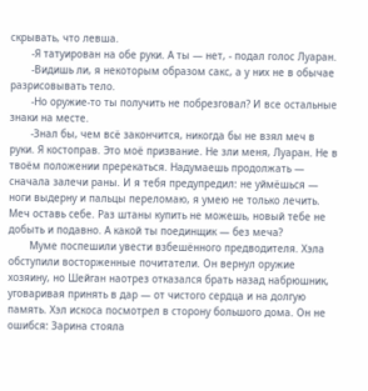скрывать, что левша.
       -Я татуирован на обе руки. А ты — нет, - подал голос Луаран.
       -Видишь ли, я некоторым образом сакс, а у них не в обычае разрисовывать тело.
       -Но оружие-то ты получить не побрезговал? И все остальные знаки на месте.
       -Знал бы, чем всё закончится, никогда бы не взял меч в руки. Я костоправ. Это моё призвание. Не зли меня, Луаран. Не в твоём положении пререкаться. Надумаешь продолжать — сначала залечи раны. И я тебя предупредил: не уймёшься — ноги выдерну и пальцы переломаю, я умею не только лечить. Меч оставь себе. Раз штаны купить не можешь, новый тебе не добыть и подавно. А какой ты поединщик — без меча?
       Муме поспешили увести взбешённого предводителя. Хэла обступили восторженные почитатели. Он вернул оружие хозяину, но Шейган наотрез отказался брать назад набрюшник, уговаривая принять в дар — от чистого сердца и на долгую память. Хэл искоса посмотрел в сторону большого дома. Он не ошибся: Зарина стояла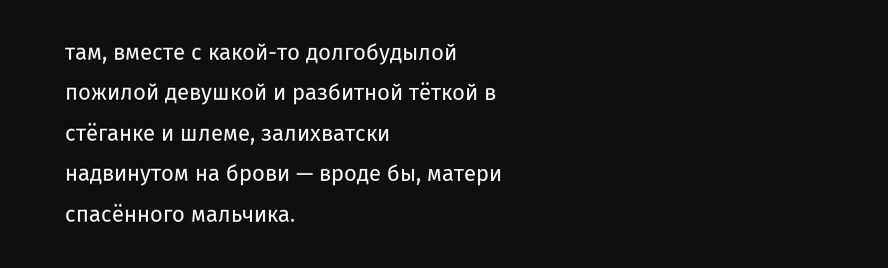там, вместе с какой-то долгобудылой пожилой девушкой и разбитной тёткой в стёганке и шлеме, залихватски надвинутом на брови — вроде бы, матери спасённого мальчика.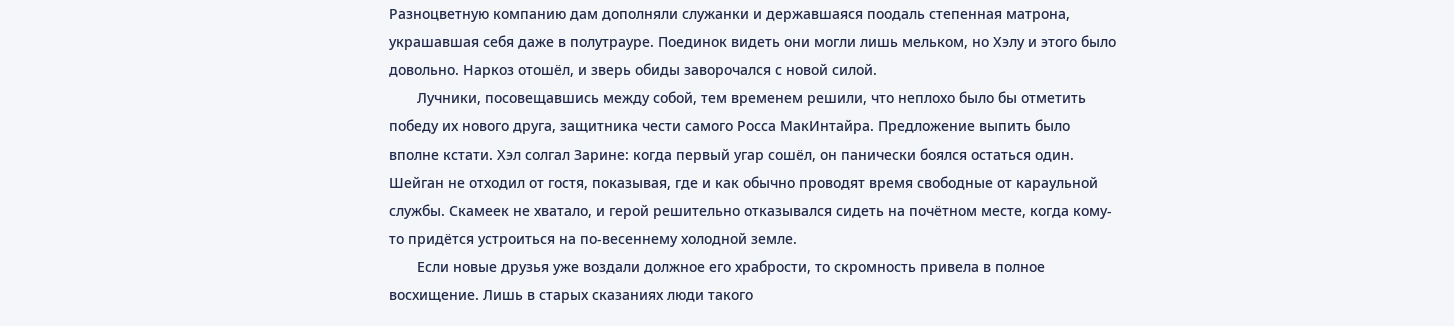Разноцветную компанию дам дополняли служанки и державшаяся поодаль степенная матрона, украшавшая себя даже в полутрауре. Поединок видеть они могли лишь мельком, но Хэлу и этого было довольно. Наркоз отошёл, и зверь обиды заворочался с новой силой.
       Лучники, посовещавшись между собой, тем временем решили, что неплохо было бы отметить победу их нового друга, защитника чести самого Росса МакИнтайра. Предложение выпить было вполне кстати. Хэл солгал Зарине: когда первый угар сошёл, он панически боялся остаться один. Шейган не отходил от гостя, показывая, где и как обычно проводят время свободные от караульной службы. Скамеек не хватало, и герой решительно отказывался сидеть на почётном месте, когда кому-то придётся устроиться на по-весеннему холодной земле.
       Если новые друзья уже воздали должное его храбрости, то скромность привела в полное восхищение. Лишь в старых сказаниях люди такого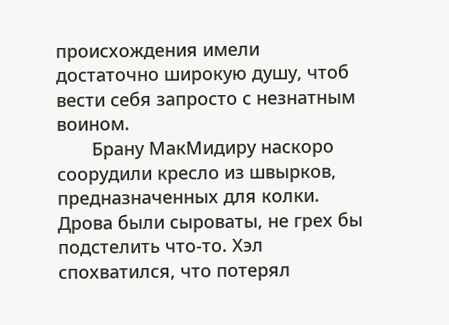происхождения имели достаточно широкую душу, чтоб вести себя запросто с незнатным воином.
       Брану МакМидиру наскоро соорудили кресло из швырков, предназначенных для колки. Дрова были сыроваты, не грех бы подстелить что-то. Хэл спохватился, что потерял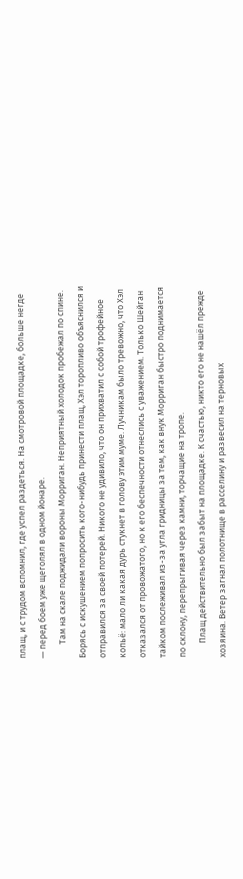плащ, и с трудом вспомнил, где успел раздеться. На смотровой площадке, больше негде — перед боем уже щеголял в одном йонаре.
       Там на скале поджидали вороны Морриган. Неприятный холодок пробежал по спине. Борясь с искушением попросить кого-нибудь принести плащ, Хэл торопливо объяснился и отправился за своей потерей. Никого не удивило, что он прихватил с собой трофейное копьё: мало ли какая дурь стукнет в голову этим муме. Лучникам было тревожно, что Хэл отказался от провожатого, но к его беспечности отнеслись с уважением. Только Шейган тайком послеживал из-за угла гридницы за тем, как внук Морриган быстро поднимается по склону, перепрыгивая через камни, торчащие на тропе.
       Плащ действительно был забыт на площадке. К счастью, никто его не нашёл прежде хозяина. Ветер загнал полотнище в расселину и развесил на терновых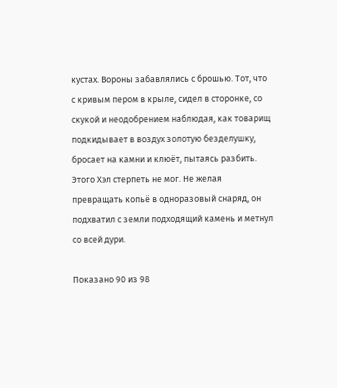кустах. Вороны забавлялись с брошью. Тот, что с кривым пером в крыле, сидел в сторонке, со скукой и неодобрением наблюдая, как товарищ подкидывает в воздух золотую безделушку, бросает на камни и клюёт, пытаясь разбить. Этого Хэл стерпеть не мог. Не желая превращать копьё в одноразовый снаряд, он подхватил с земли подходящий камень и метнул со всей дури.

Показано 90 из 98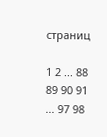страниц

1 2 ... 88 89 90 91 ... 97 98